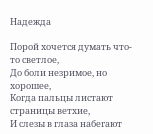Надежда

Порой хочется думать что-то светлое,
До боли незримое, но хорошее,
Когда пальцы листают страницы ветхие,
И слезы в глаза набегают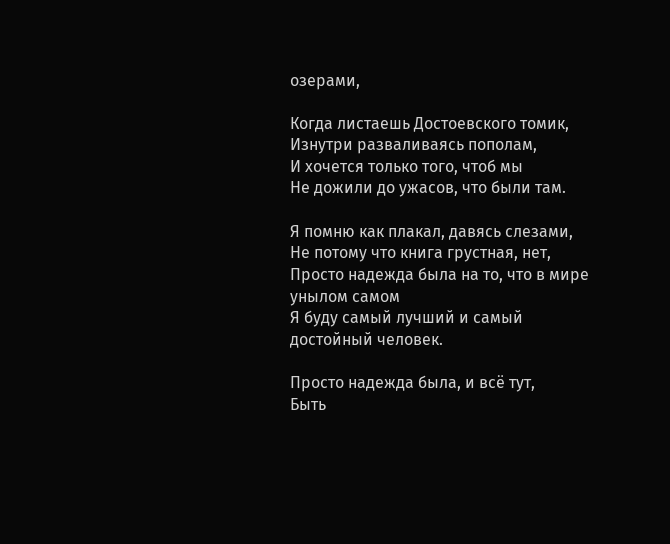озерами,

Когда листаешь Достоевского томик,
Изнутри разваливаясь пополам,
И хочется только того, чтоб мы
Не дожили до ужасов, что были там.

Я помню как плакал, давясь слезами,
Не потому что книга грустная, нет,
Просто надежда была на то, что в мире унылом самом
Я буду самый лучший и самый достойный человек.

Просто надежда была, и всё тут,
Быть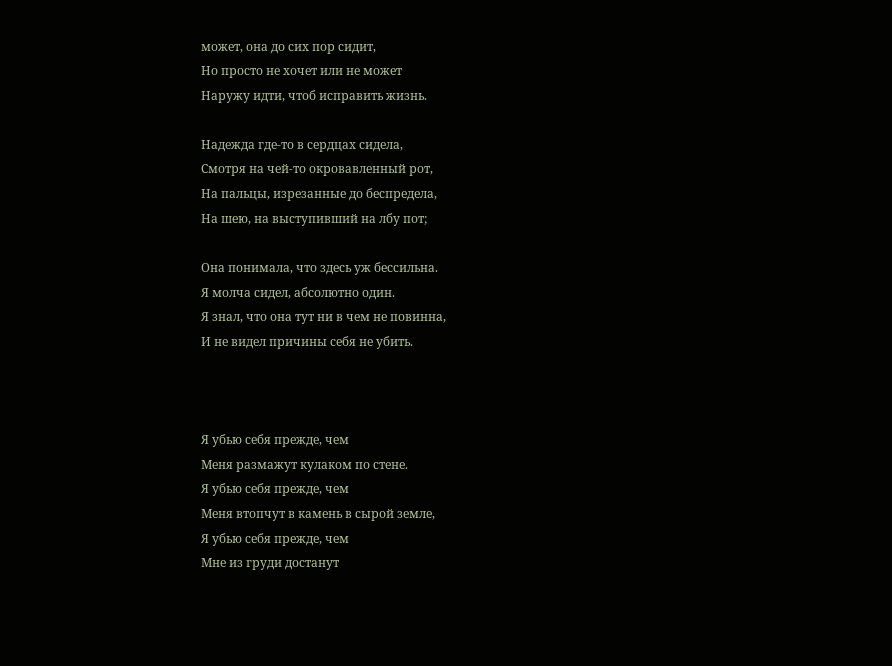может, она до сих пор сидит,
Но просто не хочет или не может
Наружу идти, чтоб исправить жизнь.

Надежда где-то в сердцах сидела,
Смотря на чей-то окровавленный рот,
На пальцы, изрезанные до беспредела,
На шею, на выступивший на лбу пот;

Она понимала, что здесь уж бессильна.
Я молча сидел, абсолютно один.
Я знал, что она тут ни в чем не повинна,
И не видел причины себя не убить.



Я убью себя прежде, чем
Меня размажут кулаком по стене.
Я убью себя прежде, чем
Меня втопчут в камень в сырой земле,
Я убью себя прежде, чем
Мне из груди достанут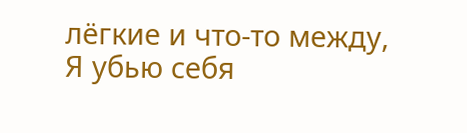лёгкие и что-то между,
Я убью себя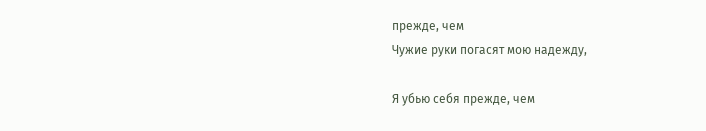прежде, чем
Чужие руки погасят мою надежду,

Я убью себя прежде, чем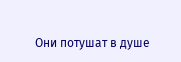Они потушат в душе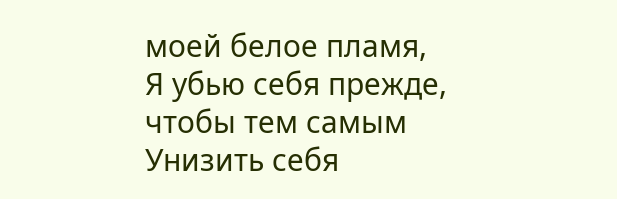моей белое пламя,
Я убью себя прежде, чтобы тем самым
Унизить себя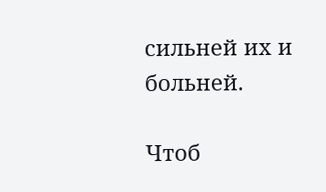сильней их и больней.

Чтоб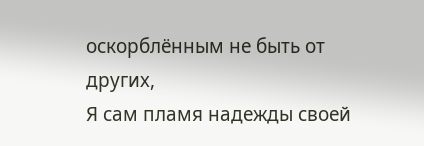оскорблённым не быть от других,
Я сам пламя надежды своей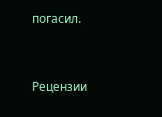погасил.


Рецензии